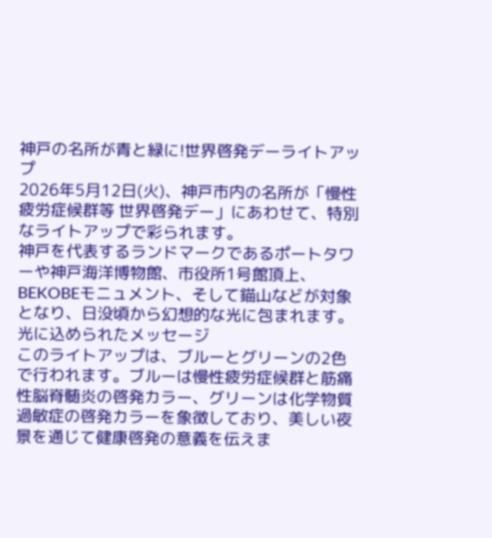神戸の名所が青と緑に!世界啓発デーライトアップ
2026年5月12日(火)、神戸市内の名所が「慢性疲労症候群等 世界啓発デー」にあわせて、特別なライトアップで彩られます。
神戸を代表するランドマークであるポートタワーや神戸海洋博物館、市役所1号館頂上、BEKOBEモニュメント、そして錨山などが対象となり、日没頃から幻想的な光に包まれます。
光に込められたメッセージ
このライトアップは、ブルーとグリーンの2色で行われます。ブルーは慢性疲労症候群と筋痛性脳脊髄炎の啓発カラー、グリーンは化学物質過敏症の啓発カラーを象徴しており、美しい夜景を通じて健康啓発の意義を伝えま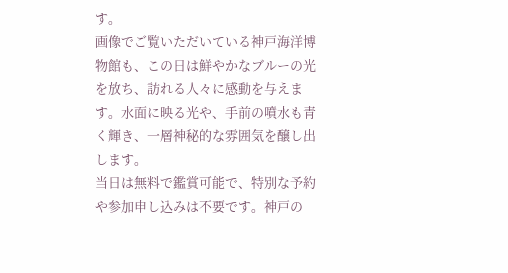す。
画像でご覧いただいている神戸海洋博物館も、この日は鮮やかなブルーの光を放ち、訪れる人々に感動を与えます。水面に映る光や、手前の噴水も青く輝き、一層神秘的な雰囲気を醸し出します。
当日は無料で鑑賞可能で、特別な予約や参加申し込みは不要です。神戸の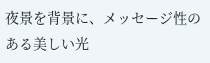夜景を背景に、メッセージ性のある美しい光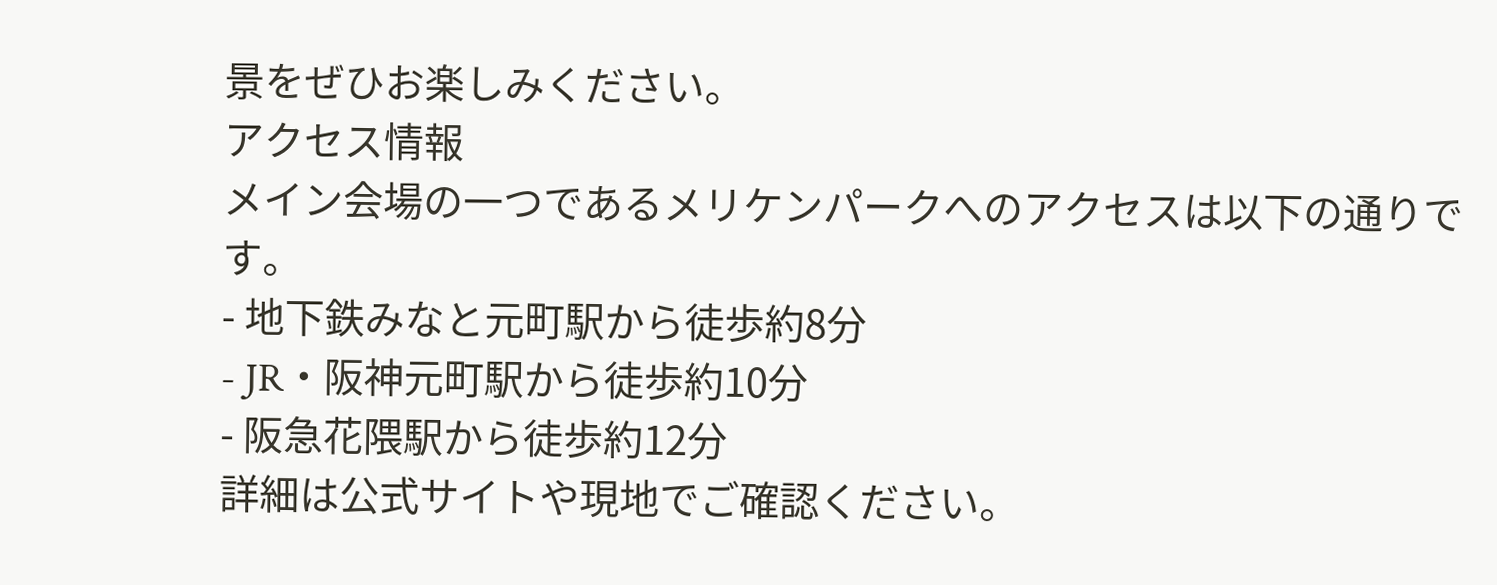景をぜひお楽しみください。
アクセス情報
メイン会場の一つであるメリケンパークへのアクセスは以下の通りです。
- 地下鉄みなと元町駅から徒歩約8分
- JR・阪神元町駅から徒歩約10分
- 阪急花隈駅から徒歩約12分
詳細は公式サイトや現地でご確認ください。